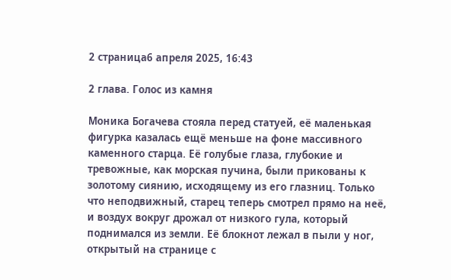2 страница6 апреля 2025, 16:43

2 глава. Голос из камня

Моника Богачева стояла перед статуей, её маленькая фигурка казалась ещё меньше на фоне массивного каменного старца. Её голубые глаза, глубокие и тревожные, как морская пучина, были прикованы к золотому сиянию, исходящему из его глазниц. Только что неподвижный, старец теперь смотрел прямо на неё, и воздух вокруг дрожал от низкого гула, который поднимался из земли. Её блокнот лежал в пыли у ног, открытый на странице с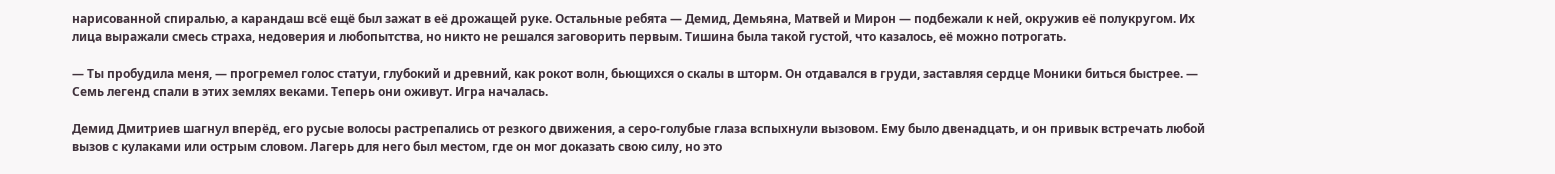нарисованной спиралью, а карандаш всё ещё был зажат в её дрожащей руке. Остальные ребята — Демид, Демьяна, Матвей и Мирон — подбежали к ней, окружив её полукругом. Их лица выражали смесь страха, недоверия и любопытства, но никто не решался заговорить первым. Тишина была такой густой, что казалось, её можно потрогать.

— Ты пробудила меня, — прогремел голос статуи, глубокий и древний, как рокот волн, бьющихся о скалы в шторм. Он отдавался в груди, заставляя сердце Моники биться быстрее. — Семь легенд спали в этих землях веками. Теперь они оживут. Игра началась.

Демид Дмитриев шагнул вперёд, его русые волосы растрепались от резкого движения, а серо-голубые глаза вспыхнули вызовом. Ему было двенадцать, и он привык встречать любой вызов с кулаками или острым словом. Лагерь для него был местом, где он мог доказать свою силу, но это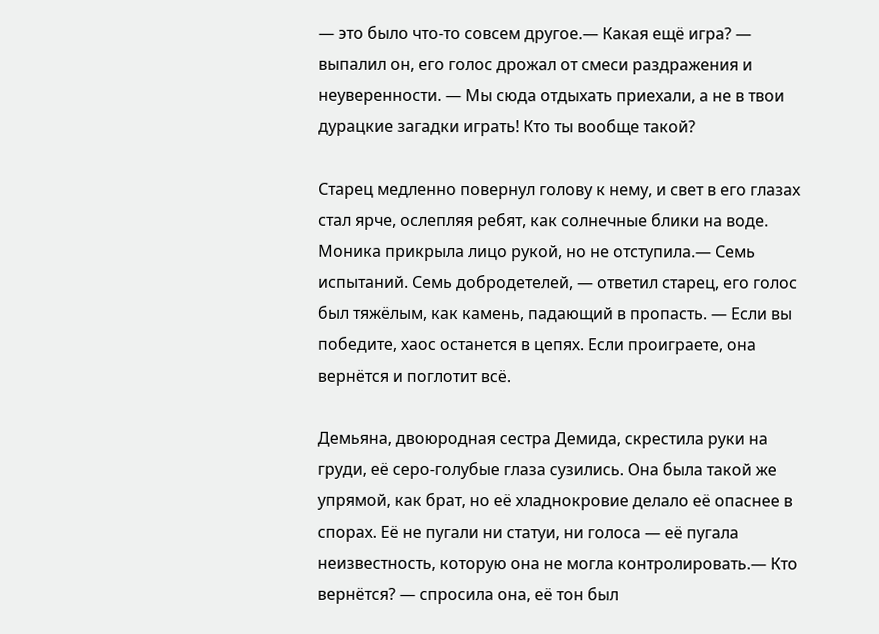— это было что-то совсем другое.— Какая ещё игра? — выпалил он, его голос дрожал от смеси раздражения и неуверенности. — Мы сюда отдыхать приехали, а не в твои дурацкие загадки играть! Кто ты вообще такой?

Старец медленно повернул голову к нему, и свет в его глазах стал ярче, ослепляя ребят, как солнечные блики на воде. Моника прикрыла лицо рукой, но не отступила.— Семь испытаний. Семь добродетелей, — ответил старец, его голос был тяжёлым, как камень, падающий в пропасть. — Если вы победите, хаос останется в цепях. Если проиграете, она вернётся и поглотит всё.

Демьяна, двоюродная сестра Демида, скрестила руки на груди, её серо-голубые глаза сузились. Она была такой же упрямой, как брат, но её хладнокровие делало её опаснее в спорах. Её не пугали ни статуи, ни голоса — её пугала неизвестность, которую она не могла контролировать.— Кто вернётся? — спросила она, её тон был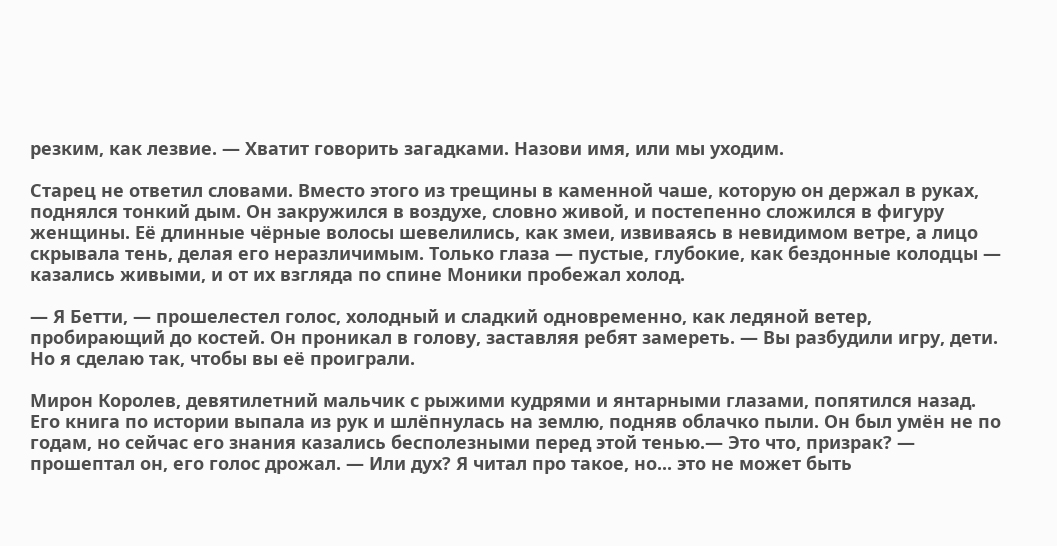резким, как лезвие. — Хватит говорить загадками. Назови имя, или мы уходим.

Старец не ответил словами. Вместо этого из трещины в каменной чаше, которую он держал в руках, поднялся тонкий дым. Он закружился в воздухе, словно живой, и постепенно сложился в фигуру женщины. Её длинные чёрные волосы шевелились, как змеи, извиваясь в невидимом ветре, а лицо скрывала тень, делая его неразличимым. Только глаза — пустые, глубокие, как бездонные колодцы — казались живыми, и от их взгляда по спине Моники пробежал холод.

— Я Бетти, — прошелестел голос, холодный и сладкий одновременно, как ледяной ветер, пробирающий до костей. Он проникал в голову, заставляя ребят замереть. — Вы разбудили игру, дети. Но я сделаю так, чтобы вы её проиграли.

Мирон Королев, девятилетний мальчик с рыжими кудрями и янтарными глазами, попятился назад. Его книга по истории выпала из рук и шлёпнулась на землю, подняв облачко пыли. Он был умён не по годам, но сейчас его знания казались бесполезными перед этой тенью.— Это что, призрак? — прошептал он, его голос дрожал. — Или дух? Я читал про такое, но... это не может быть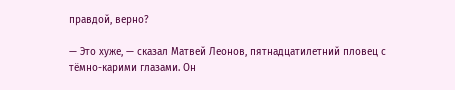правдой, верно?

— Это хуже, — сказал Матвей Леонов, пятнадцатилетний пловец с тёмно-карими глазами. Он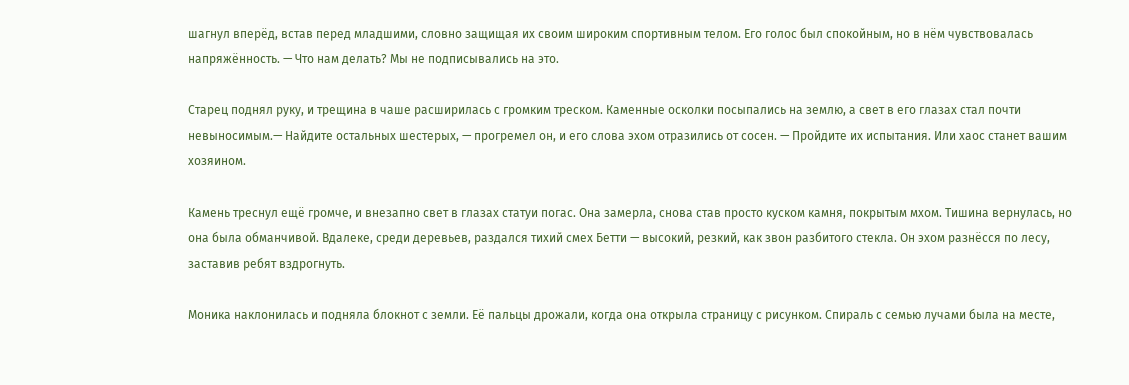шагнул вперёд, встав перед младшими, словно защищая их своим широким спортивным телом. Его голос был спокойным, но в нём чувствовалась напряжённость. — Что нам делать? Мы не подписывались на это.

Старец поднял руку, и трещина в чаше расширилась с громким треском. Каменные осколки посыпались на землю, а свет в его глазах стал почти невыносимым.— Найдите остальных шестерых, — прогремел он, и его слова эхом отразились от сосен. — Пройдите их испытания. Или хаос станет вашим хозяином.

Камень треснул ещё громче, и внезапно свет в глазах статуи погас. Она замерла, снова став просто куском камня, покрытым мхом. Тишина вернулась, но она была обманчивой. Вдалеке, среди деревьев, раздался тихий смех Бетти — высокий, резкий, как звон разбитого стекла. Он эхом разнёсся по лесу, заставив ребят вздрогнуть.

Моника наклонилась и подняла блокнот с земли. Её пальцы дрожали, когда она открыла страницу с рисунком. Спираль с семью лучами была на месте,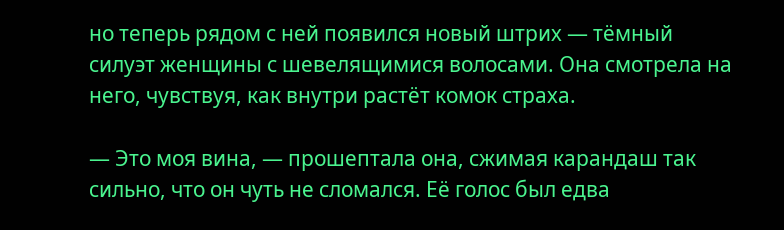но теперь рядом с ней появился новый штрих — тёмный силуэт женщины с шевелящимися волосами. Она смотрела на него, чувствуя, как внутри растёт комок страха.

— Это моя вина, — прошептала она, сжимая карандаш так сильно, что он чуть не сломался. Её голос был едва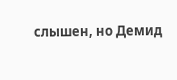слышен, но Демид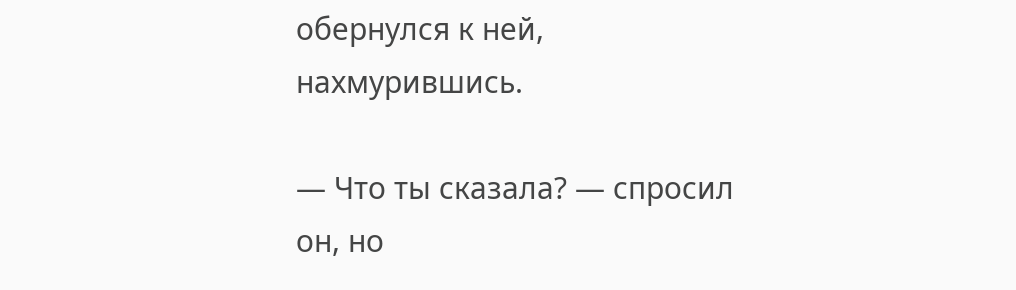обернулся к ней, нахмурившись.

— Что ты сказала? — спросил он, но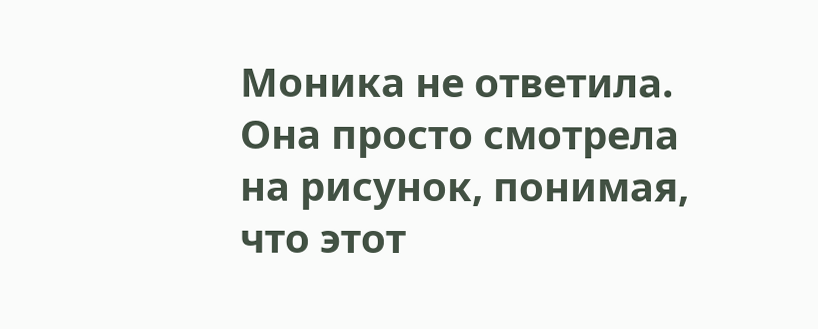Моника не ответила. Она просто смотрела на рисунок, понимая, что этот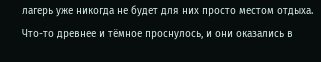лагерь уже никогда не будет для них просто местом отдыха. Что-то древнее и тёмное проснулось, и они оказались в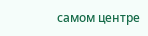самом центре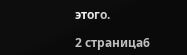этого.

2 страница6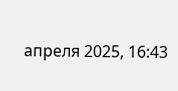апреля 2025, 16:43